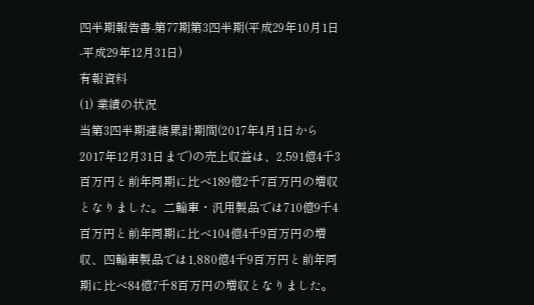四半期報告書-第77期第3四半期(平成29年10月1日-平成29年12月31日)
有報資料
(1) 業績の状況
当第3四半期連結累計期間(2017年4月1日から2017年12月31日まで)の売上収益は、2,591億4千3百万円と前年同期に比べ189億2千7百万円の増収となりました。二輪車・汎用製品では710億9千4百万円と前年同期に比べ104億4千9百万円の増収、四輪車製品では1,880億4千9百万円と前年同期に比べ84億7千8百万円の増収となりました。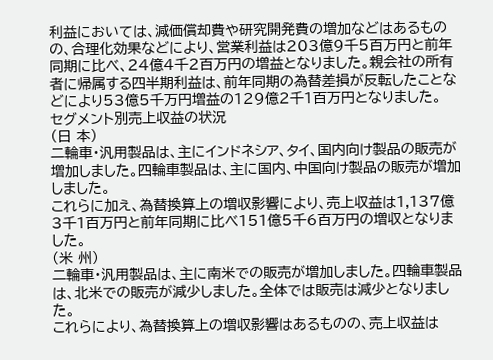利益においては、減価償却費や研究開発費の増加などはあるものの、合理化効果などにより、営業利益は203億9千5百万円と前年同期に比べ、24億4千2百万円の増益となりました。親会社の所有者に帰属する四半期利益は、前年同期の為替差損が反転したことなどにより53億5千万円増益の129億2千1百万円となりました。
セグメント別売上収益の状況
(日 本)
二輪車・汎用製品は、主にインドネシア、タイ、国内向け製品の販売が増加しました。四輪車製品は、主に国内、中国向け製品の販売が増加しました。
これらに加え、為替換算上の増収影響により、売上収益は1,137億3千1百万円と前年同期に比べ151億5千6百万円の増収となりました。
(米 州)
二輪車・汎用製品は、主に南米での販売が増加しました。四輪車製品は、北米での販売が減少しました。全体では販売は減少となりました。
これらにより、為替換算上の増収影響はあるものの、売上収益は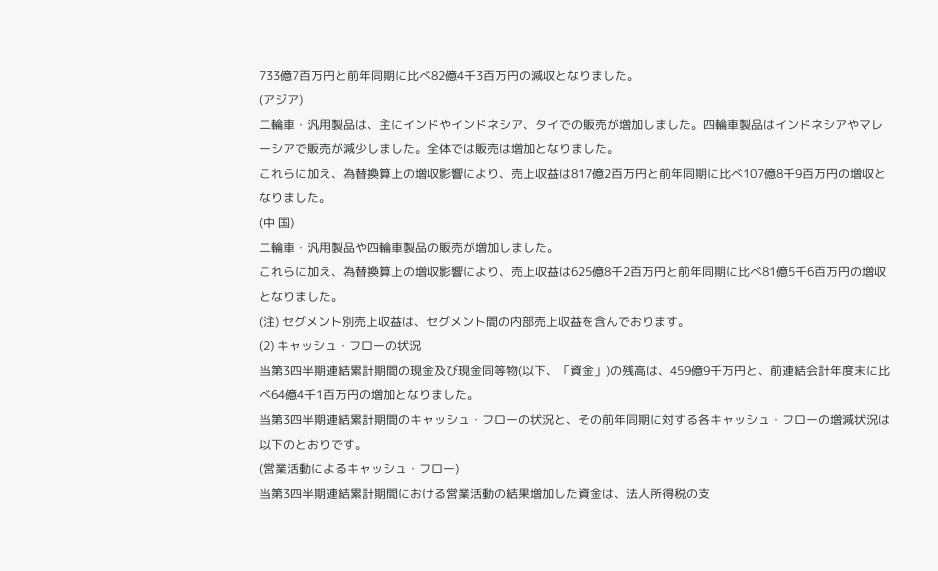733億7百万円と前年同期に比べ82億4千3百万円の減収となりました。
(アジア)
二輪車・汎用製品は、主にインドやインドネシア、タイでの販売が増加しました。四輪車製品はインドネシアやマレーシアで販売が減少しました。全体では販売は増加となりました。
これらに加え、為替換算上の増収影響により、売上収益は817億2百万円と前年同期に比べ107億8千9百万円の増収となりました。
(中 国)
二輪車・汎用製品や四輪車製品の販売が増加しました。
これらに加え、為替換算上の増収影響により、売上収益は625億8千2百万円と前年同期に比べ81億5千6百万円の増収となりました。
(注) セグメント別売上収益は、セグメント間の内部売上収益を含んでおります。
(2) キャッシュ・フローの状況
当第3四半期連結累計期間の現金及び現金同等物(以下、「資金」)の残高は、459億9千万円と、前連結会計年度末に比べ64億4千1百万円の増加となりました。
当第3四半期連結累計期間のキャッシュ・フローの状況と、その前年同期に対する各キャッシュ・フローの増減状況は以下のとおりです。
(営業活動によるキャッシュ・フロー)
当第3四半期連結累計期間における営業活動の結果増加した資金は、法人所得税の支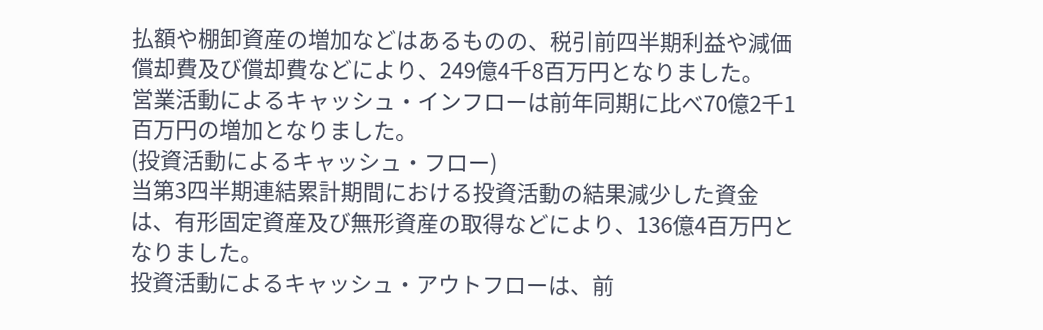払額や棚卸資産の増加などはあるものの、税引前四半期利益や減価償却費及び償却費などにより、249億4千8百万円となりました。
営業活動によるキャッシュ・インフローは前年同期に比べ70億2千1百万円の増加となりました。
(投資活動によるキャッシュ・フロー)
当第3四半期連結累計期間における投資活動の結果減少した資金は、有形固定資産及び無形資産の取得などにより、136億4百万円となりました。
投資活動によるキャッシュ・アウトフローは、前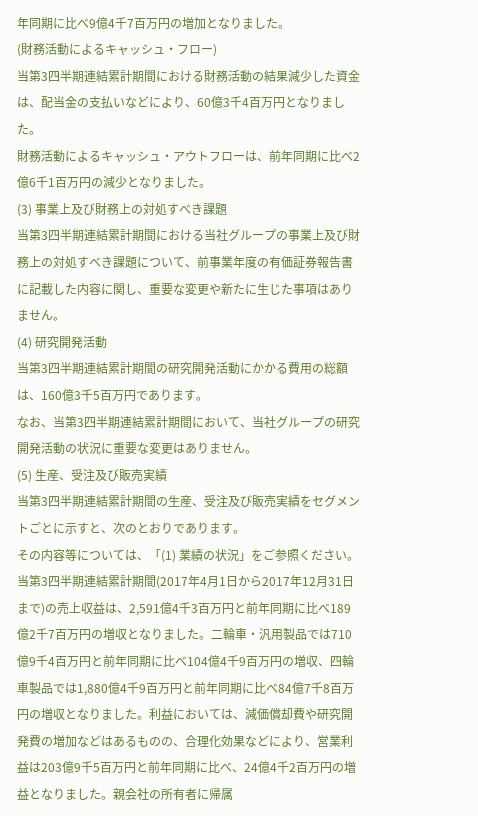年同期に比べ9億4千7百万円の増加となりました。
(財務活動によるキャッシュ・フロー)
当第3四半期連結累計期間における財務活動の結果減少した資金は、配当金の支払いなどにより、60億3千4百万円となりました。
財務活動によるキャッシュ・アウトフローは、前年同期に比べ2億6千1百万円の減少となりました。
(3) 事業上及び財務上の対処すべき課題
当第3四半期連結累計期間における当社グループの事業上及び財務上の対処すべき課題について、前事業年度の有価証券報告書に記載した内容に関し、重要な変更や新たに生じた事項はありません。
(4) 研究開発活動
当第3四半期連結累計期間の研究開発活動にかかる費用の総額は、160億3千5百万円であります。
なお、当第3四半期連結累計期間において、当社グループの研究開発活動の状況に重要な変更はありません。
(5) 生産、受注及び販売実績
当第3四半期連結累計期間の生産、受注及び販売実績をセグメントごとに示すと、次のとおりであります。
その内容等については、「(1) 業績の状況」をご参照ください。
当第3四半期連結累計期間(2017年4月1日から2017年12月31日まで)の売上収益は、2,591億4千3百万円と前年同期に比べ189億2千7百万円の増収となりました。二輪車・汎用製品では710億9千4百万円と前年同期に比べ104億4千9百万円の増収、四輪車製品では1,880億4千9百万円と前年同期に比べ84億7千8百万円の増収となりました。利益においては、減価償却費や研究開発費の増加などはあるものの、合理化効果などにより、営業利益は203億9千5百万円と前年同期に比べ、24億4千2百万円の増益となりました。親会社の所有者に帰属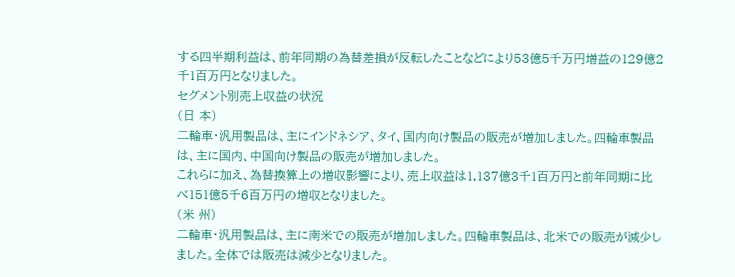する四半期利益は、前年同期の為替差損が反転したことなどにより53億5千万円増益の129億2千1百万円となりました。
セグメント別売上収益の状況
(日 本)
二輪車・汎用製品は、主にインドネシア、タイ、国内向け製品の販売が増加しました。四輪車製品は、主に国内、中国向け製品の販売が増加しました。
これらに加え、為替換算上の増収影響により、売上収益は1,137億3千1百万円と前年同期に比べ151億5千6百万円の増収となりました。
(米 州)
二輪車・汎用製品は、主に南米での販売が増加しました。四輪車製品は、北米での販売が減少しました。全体では販売は減少となりました。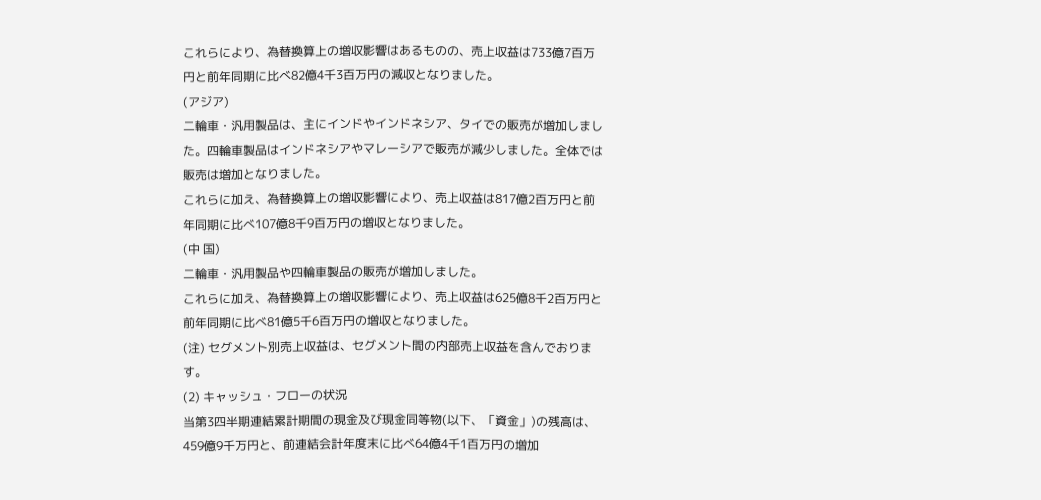これらにより、為替換算上の増収影響はあるものの、売上収益は733億7百万円と前年同期に比べ82億4千3百万円の減収となりました。
(アジア)
二輪車・汎用製品は、主にインドやインドネシア、タイでの販売が増加しました。四輪車製品はインドネシアやマレーシアで販売が減少しました。全体では販売は増加となりました。
これらに加え、為替換算上の増収影響により、売上収益は817億2百万円と前年同期に比べ107億8千9百万円の増収となりました。
(中 国)
二輪車・汎用製品や四輪車製品の販売が増加しました。
これらに加え、為替換算上の増収影響により、売上収益は625億8千2百万円と前年同期に比べ81億5千6百万円の増収となりました。
(注) セグメント別売上収益は、セグメント間の内部売上収益を含んでおります。
(2) キャッシュ・フローの状況
当第3四半期連結累計期間の現金及び現金同等物(以下、「資金」)の残高は、459億9千万円と、前連結会計年度末に比べ64億4千1百万円の増加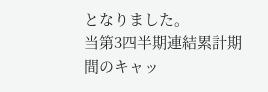となりました。
当第3四半期連結累計期間のキャッ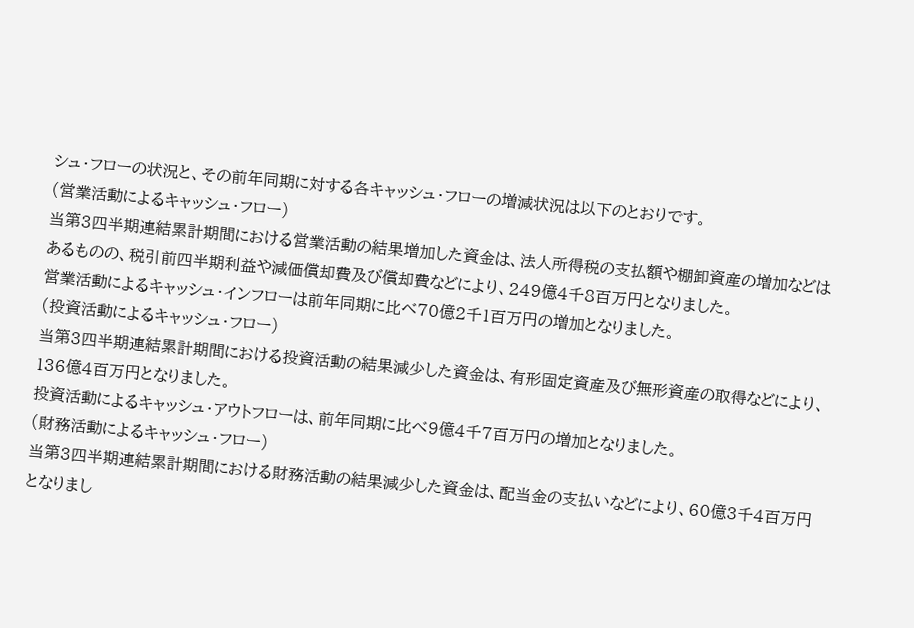シュ・フローの状況と、その前年同期に対する各キャッシュ・フローの増減状況は以下のとおりです。
(営業活動によるキャッシュ・フロー)
当第3四半期連結累計期間における営業活動の結果増加した資金は、法人所得税の支払額や棚卸資産の増加などはあるものの、税引前四半期利益や減価償却費及び償却費などにより、249億4千8百万円となりました。
営業活動によるキャッシュ・インフローは前年同期に比べ70億2千1百万円の増加となりました。
(投資活動によるキャッシュ・フロー)
当第3四半期連結累計期間における投資活動の結果減少した資金は、有形固定資産及び無形資産の取得などにより、136億4百万円となりました。
投資活動によるキャッシュ・アウトフローは、前年同期に比べ9億4千7百万円の増加となりました。
(財務活動によるキャッシュ・フロー)
当第3四半期連結累計期間における財務活動の結果減少した資金は、配当金の支払いなどにより、60億3千4百万円となりまし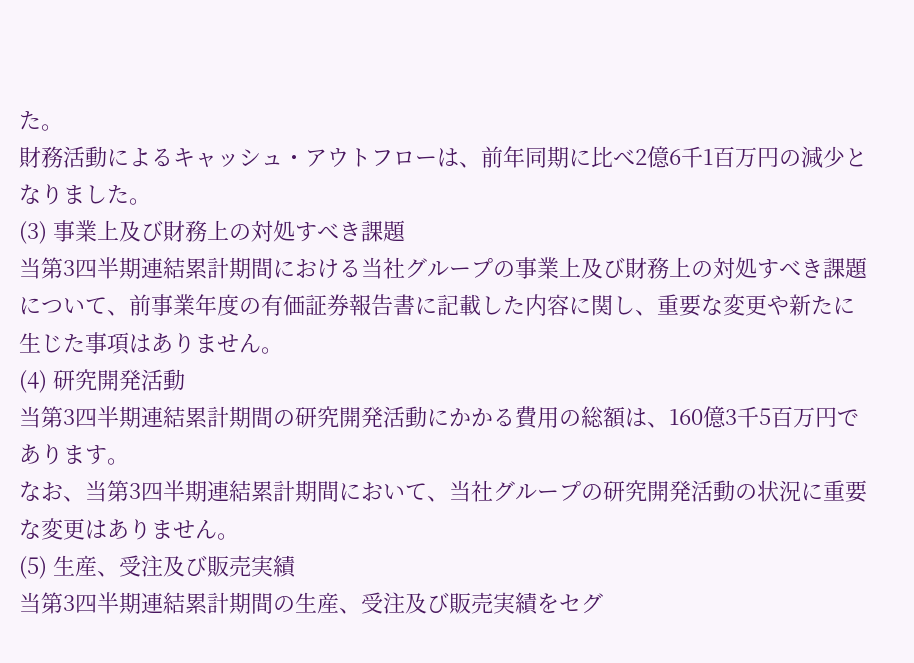た。
財務活動によるキャッシュ・アウトフローは、前年同期に比べ2億6千1百万円の減少となりました。
(3) 事業上及び財務上の対処すべき課題
当第3四半期連結累計期間における当社グループの事業上及び財務上の対処すべき課題について、前事業年度の有価証券報告書に記載した内容に関し、重要な変更や新たに生じた事項はありません。
(4) 研究開発活動
当第3四半期連結累計期間の研究開発活動にかかる費用の総額は、160億3千5百万円であります。
なお、当第3四半期連結累計期間において、当社グループの研究開発活動の状況に重要な変更はありません。
(5) 生産、受注及び販売実績
当第3四半期連結累計期間の生産、受注及び販売実績をセグ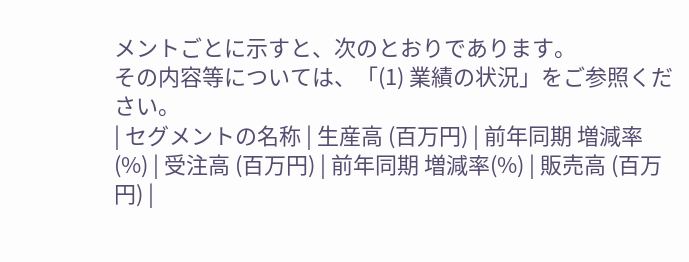メントごとに示すと、次のとおりであります。
その内容等については、「(1) 業績の状況」をご参照ください。
| セグメントの名称 | 生産高 (百万円) | 前年同期 増減率(%) | 受注高 (百万円) | 前年同期 増減率(%) | 販売高 (百万円) |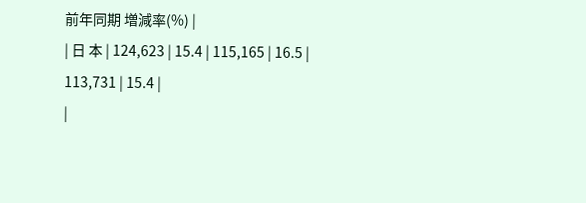前年同期 増減率(%) |
| 日 本 | 124,623 | 15.4 | 115,165 | 16.5 | 113,731 | 15.4 |
|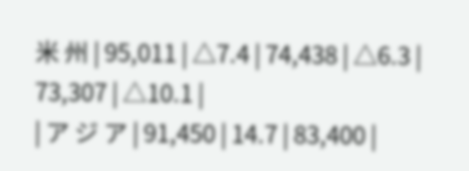米 州 | 95,011 | △7.4 | 74,438 | △6.3 | 73,307 | △10.1 |
| ア ジ ア | 91,450 | 14.7 | 83,400 |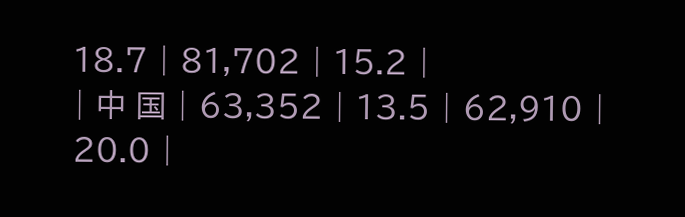18.7 | 81,702 | 15.2 |
| 中 国 | 63,352 | 13.5 | 62,910 | 20.0 |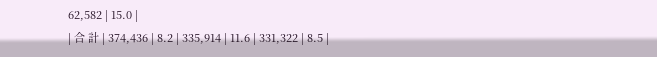62,582 | 15.0 |
| 合 計 | 374,436 | 8.2 | 335,914 | 11.6 | 331,322 | 8.5 |